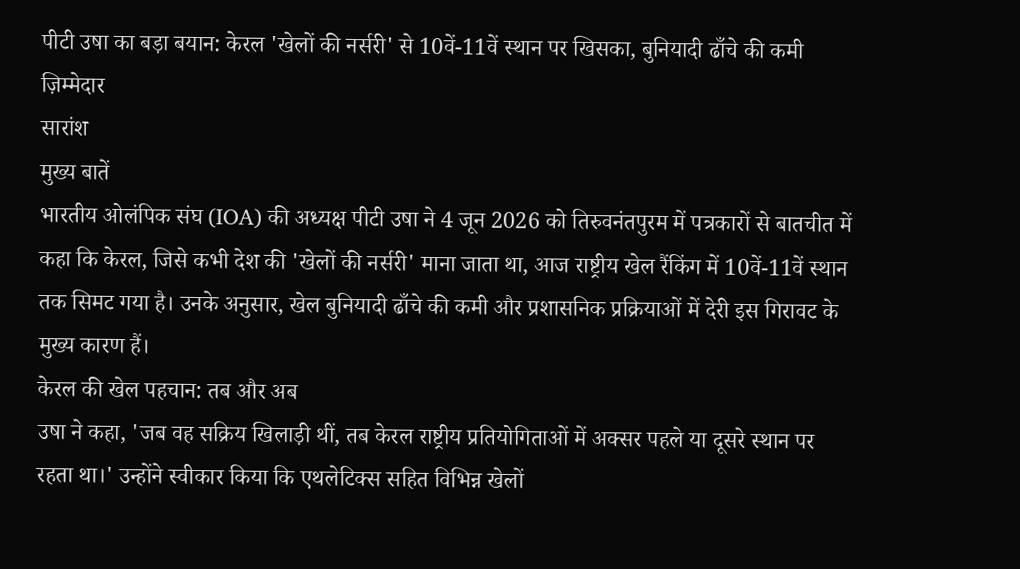पीटी उषा का बड़ा बयान: केरल 'खेलों की नर्सरी' से 10वें-11वें स्थान पर खिसका, बुनियादी ढाँचे की कमी ज़िम्मेदार
सारांश
मुख्य बातें
भारतीय ओलंपिक संघ (IOA) की अध्यक्ष पीटी उषा ने 4 जून 2026 को तिरुवनंतपुरम में पत्रकारों से बातचीत में कहा कि केरल, जिसे कभी देश की 'खेलों की नर्सरी' माना जाता था, आज राष्ट्रीय खेल रैंकिंग में 10वें-11वें स्थान तक सिमट गया है। उनके अनुसार, खेल बुनियादी ढाँचे की कमी और प्रशासनिक प्रक्रियाओं में देरी इस गिरावट के मुख्य कारण हैं।
केरल की खेल पहचान: तब और अब
उषा ने कहा, 'जब वह सक्रिय खिलाड़ी थीं, तब केरल राष्ट्रीय प्रतियोगिताओं में अक्सर पहले या दूसरे स्थान पर रहता था।' उन्होंने स्वीकार किया कि एथलेटिक्स सहित विभिन्न खेलों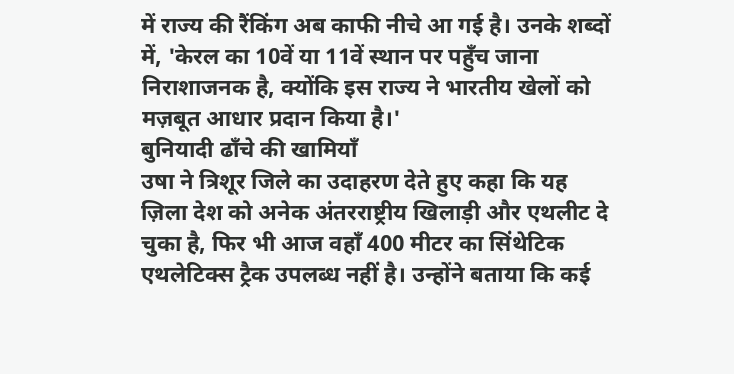में राज्य की रैंकिंग अब काफी नीचे आ गई है। उनके शब्दों में, 'केरल का 10वें या 11वें स्थान पर पहुँच जाना निराशाजनक है, क्योंकि इस राज्य ने भारतीय खेलों को मज़बूत आधार प्रदान किया है।'
बुनियादी ढाँचे की खामियाँ
उषा ने त्रिशूर जिले का उदाहरण देते हुए कहा कि यह ज़िला देश को अनेक अंतरराष्ट्रीय खिलाड़ी और एथलीट दे चुका है, फिर भी आज वहाँ 400 मीटर का सिंथेटिक एथलेटिक्स ट्रैक उपलब्ध नहीं है। उन्होंने बताया कि कई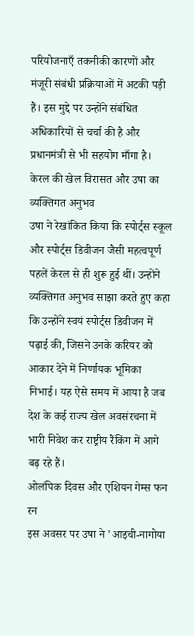परियोजनाएँ तकनीकी कारणों और मंजूरी संबंधी प्रक्रियाओं में अटकी पड़ी हैं। इस मुद्दे पर उन्होंने संबंधित अधिकारियों से चर्चा की है और प्रधानमंत्री से भी सहयोग माँगा है।
केरल की खेल विरासत और उषा का व्यक्तिगत अनुभव
उषा ने रेखांकित किया कि स्पोर्ट्स स्कूल और स्पोर्ट्स डिवीजन जैसी महत्वपूर्ण पहलें केरल से ही शुरू हुई थीं। उन्होंने व्यक्तिगत अनुभव साझा करते हुए कहा कि उन्होंने स्वयं स्पोर्ट्स डिवीजन में पढ़ाई की, जिसने उनके करियर को आकार देने में निर्णायक भूमिका निभाई। यह ऐसे समय में आया है जब देश के कई राज्य खेल अवसंरचना में भारी निवेश कर राष्ट्रीय रैंकिंग में आगे बढ़ रहे हैं।
ओलंपिक दिवस और एशियन गेम्स फन रन
इस अवसर पर उषा ने 'आइची-नागोया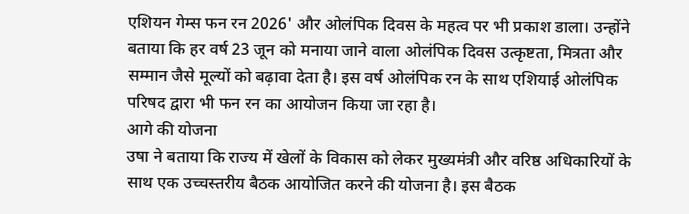एशियन गेम्स फन रन 2026' और ओलंपिक दिवस के महत्व पर भी प्रकाश डाला। उन्होंने बताया कि हर वर्ष 23 जून को मनाया जाने वाला ओलंपिक दिवस उत्कृष्टता, मित्रता और सम्मान जैसे मूल्यों को बढ़ावा देता है। इस वर्ष ओलंपिक रन के साथ एशियाई ओलंपिक परिषद द्वारा भी फन रन का आयोजन किया जा रहा है।
आगे की योजना
उषा ने बताया कि राज्य में खेलों के विकास को लेकर मुख्यमंत्री और वरिष्ठ अधिकारियों के साथ एक उच्चस्तरीय बैठक आयोजित करने की योजना है। इस बैठक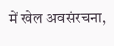में खेल अवसंरचना,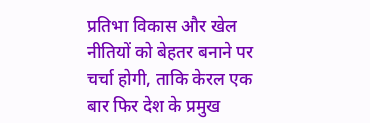प्रतिभा विकास और खेल नीतियों को बेहतर बनाने पर चर्चा होगी, ताकि केरल एक बार फिर देश के प्रमुख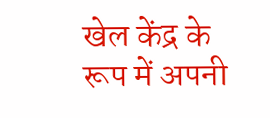खेल केंद्र के रूप में अपनी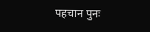पहचान पुनः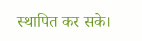स्थापित कर सके।